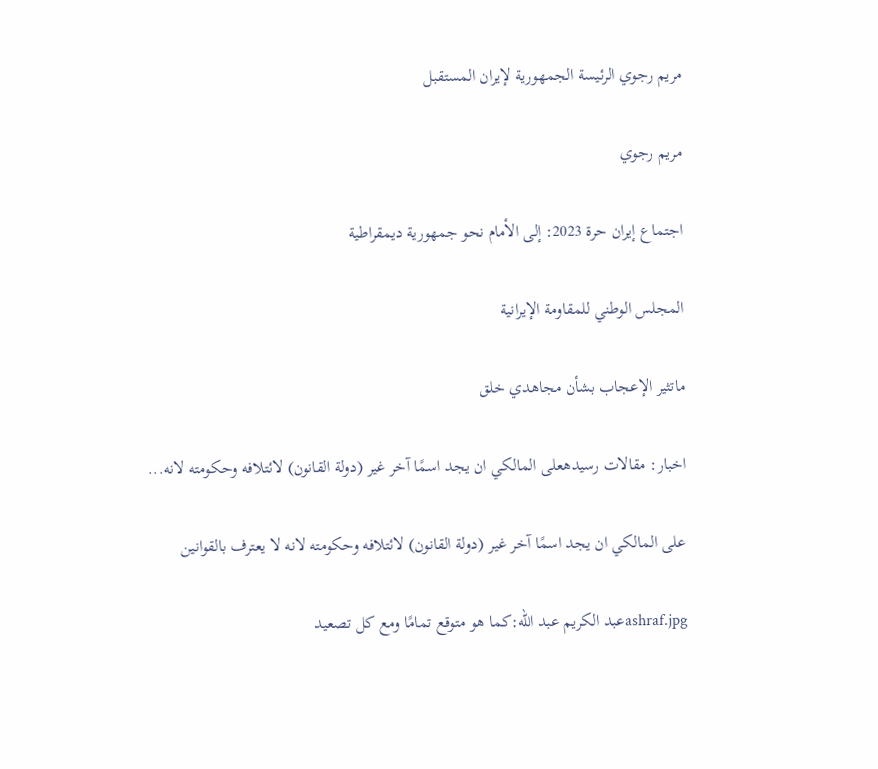مريم رجوي الرئيسة الجمهورية لإيران المستقبل

مريم رجوي

اجتماع إيران حرة 2023: إلى الأمام نحو جمهورية ديمقراطية

المجلس الوطني للمقاومة الإيرانية

ماتثير الإعجاب بشأن مجاهدي خلق

اخبار: مقالات رسيدهعلى المالكي ان يجد اسمًا آخر غير (دولة القانون) لائتلافه وحكومته لانه...

على المالكي ان يجد اسمًا آخر غير (دولة القانون) لائتلافه وحكومته لانه لا يعترف بالقوانين

ashraf.jpgعبد الكريم عبد الله:كما هو متوقع تمامًا ومع كل تصعيد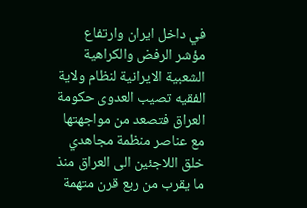في داخل ايران وارتفاع مؤشر الرفض والكراهية الشعبية الايرانية لنظام ولاية الفقيه تصيب العدوى حكومة العراق فتصعد من مواجهتها مع عناصر منظمة مجاهدي خلق اللاجئين الى العراق منذ ما يقرب من ربع قرن متهمة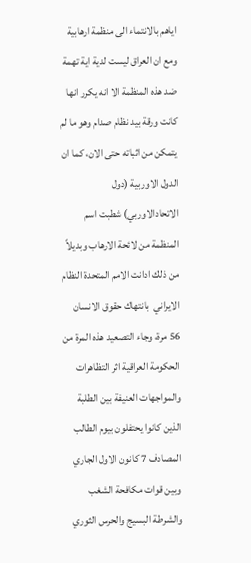اياهم بالانتماء الى منظمة ارهابية ومع ان العراق ليست لدية اية تهمة ضد هذه المنظمة الا انه يكرر انها كانت ورقة بيد نظام صدام وهو ما لم يتمكن من اثباته حتى الان، كما ان الدول الاوربية (دول الاتحادالاوربي) شطبت اسم المنظمة من لائحة الارهاب وبديلاً من ذلك ادانت الامم المتحدة النظام الايراني  بانتهاك حقوق الانسان 56 مرة، وجاء التصعيد هذه المرة من الحكومة العراقية اثر التظاهرات والمواجهات العنيفة بين الطلبة الذين كانوا يحتفلون بيوم الطالب المصادف 7 كانون الاول الجاري وبين قوات مكافحة الشغب والشرطة البسيج والحرس الثوري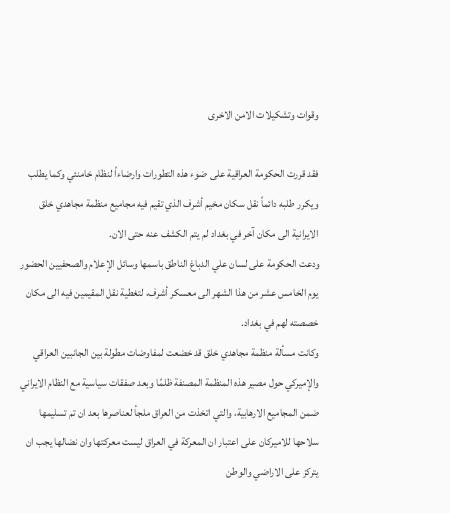وقوات وتشكيلات الامن الاخرى

فقد قررت الحكومة العراقية على ضوء هذه التطورات وارضاءاً لنظام خامنئي وكما يطلب ويكرر طلبه دائماً نقل سكان مخيم أشرف الذي تقيم فيه مجاميع منظمة مجاهدي خلق الايرانية الى مكان آخر في بغداد لم يتم الكشف عنه حتى الان.
ودعت الحكومة على لسان علي الدباغ الناطق باسمها وسائل الإعلام والصحفيين الحضور يوم الخامس عشر من هذا الشهر الى معسكر أشرف، لتغطية نقل المقيمين فيه الى مكان خصصته لهم في بغداد.
وكانت مسألة منظمة مجاهدي خلق قد خضعت لمفاوضات مطولة بين الجانبين العراقي والإميركي حول مصير هذه المنظمة المصنفة ظلمًا وبعد صفقات سياسية مع النظام الايراني ضمن المجاميع الارهابية، والتي اتخذت من العراق ملجأ لعناصرها بعد ان تم تسليمها سلاحها للاميركان على اعتبار ان المعركة في العراق ليست معركتها وان نضالها يجب ان يتركز على الاراضي والوطن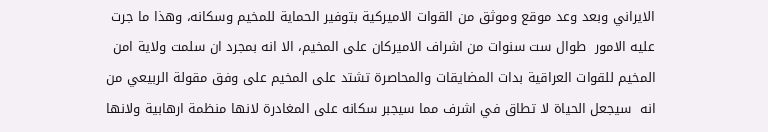الايراني وبعد وعد موقع وموثق من القوات الاميركية بتوفير الحماية للمخيم وسكانه، وهذا ما جرت عليه الامور  طوال ست سنوات من اشراف الاميركان على المخيم، الا انه بمجرد ان سلمت ولاية امن المخيم للقوات العراقية بدات المضايقات والمحاصرة تشتد على المخيم على وفق مقولة الربيعي من انه  سيجعل الحياة لا تطاق في اشرف مما سيجبر سكانه على المغادرة لانها منظمة ارهابية ولانها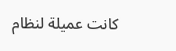كانت عميلة لنظام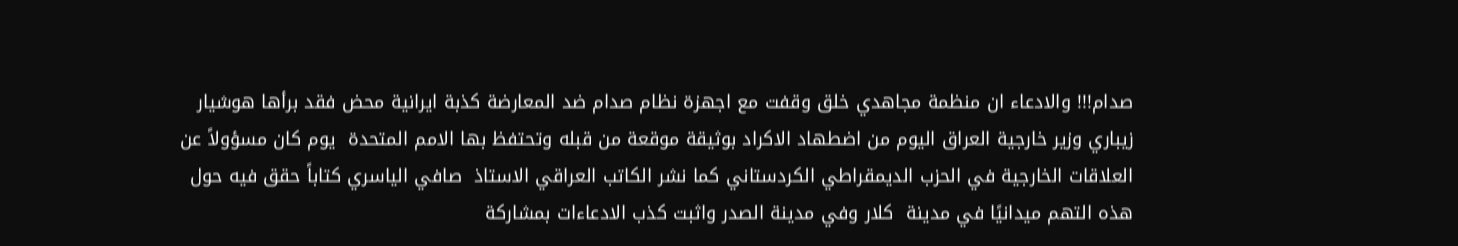صدام!!! والادعاء ان منظمة مجاهدي خلق وقفت مع اجهزة نظام صدام ضد المعارضة كذبة ايرانية محض فقد برأها هوشيار زيباري وزير خارجية العراق اليوم من اضطهاد الاكراد بوثيقة موقعة من قبله وتحتفظ بها الامم المتحدة  يوم كان مسؤولاً عن العلاقات الخارجية في الحزب الديمقراطي الكردستاني كما نشر الكاتب العراقي الاستاذ  صافي الياسري كتاباً حقق فيه حول هذه التهم ميدانيًا في مدينة  كلار وفي مدينة الصدر واثبت كذب الادعاءات بمشاركة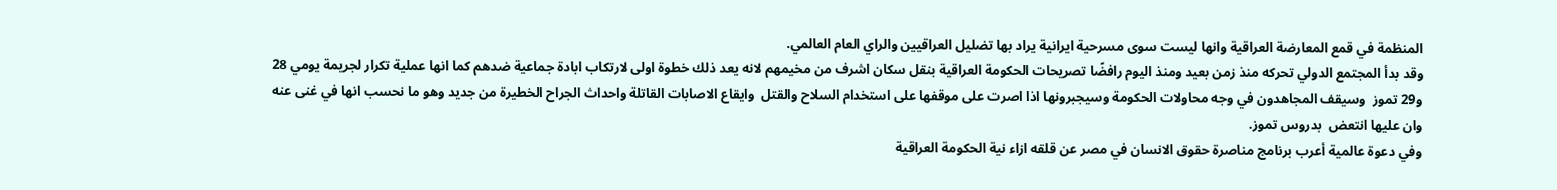المنظمة في قمع المعارضة العراقية وانها ليست سوى مسرحية ايرانية يراد بها تضليل العراقيين والراي العام العالمي.
وقد بدأ المجتمع الدولي تحركه منذ زمن بعيد ومنذ اليوم رافضًا تصريحات الحكومة العراقية بنقل سكان اشرف من مخيمهم لانه يعد ذلك خطوة اولى لارتكاب ابادة جماعية ضدهم كما انها عملية تكرار لجريمة يومي 28 و29 تموز  وسيقف المجاهدون في وجه محاولات الحكومة وسيجبرونها اذا اصرت على موقفها على استخدام السلاح والقتل  وايقاع الاصابات القاتلة واحداث الجراح الخطيرة من جديد وهو ما نحسب انها في غنى عنه وان عليها انتعض  بدروس تموز.
وفي دعوة عالمية أعرب برنامج مناصرة حقوق الانسان في مصر عن قلقه ازاء نية الحكومة العراقية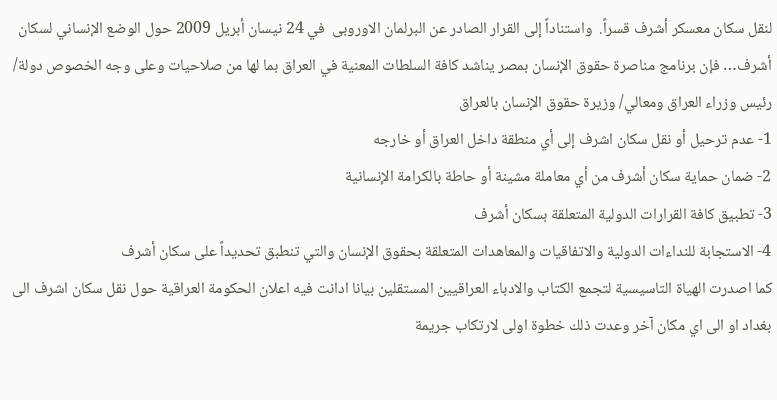لنقل سكان معسكر أشرف قسراً.  واستناداً إلى القرار الصادر عن البرلمان الاوروبى  في 24 نيسان أبريل 2009 حول الوضع الإنساني لسكان أشرف… فإن برنامج مناصرة حقوق الإنسان بمصر يناشد كافة السلطات المعنية في العراق بما لها من صلاحيات وعلى وجه الخصوص دولة/ رئيس وزراء العراق ومعالي/ وزيرة حقوق الإنسان بالعراق
1- عدم ترحيل أو نقل سكان اشرف إلى أي منطقة داخل العراق أو خارجه
2- ضمان حماية سكان أشرف من أي معاملة مشينة أو حاطة بالكرامة الإنسانية
3- تطبيق كافة القرارات الدولية المتعلقة بسكان أشرف
4- الاستجابة للنداءات الدولية والاتفاقيات والمعاهدات المتعلقة بحقوق الإنسان والتي تنطبق تحديداً على سكان أشرف
كما اصدرت الهياة التاسيسية لتجمع الكتاب والادباء العراقيين المستقلين بيانا ادانت فيه اعلان الحكومة العراقية حول نقل سكان اشرف الى بغداد او الى اي مكان آخر وعدت ذلك خطوة اولى لارتكاب جريمة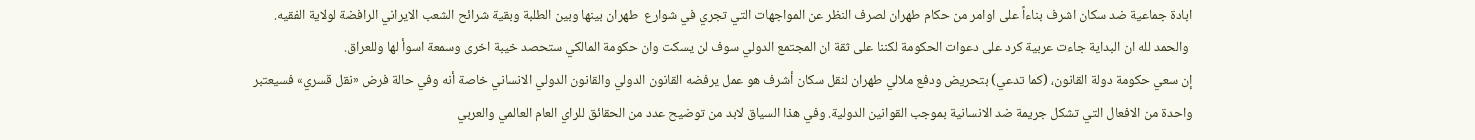ابادة جماعية ضد سكان اشرف بناءاً على اوامر من حكام طهران لصرف النظر عن المواجهات التي تجري في شوارع  طهران بينها وبين الطلبة وبقية شرائح الشعب الايراني الرافضة لولاية الفقيه.
 والحمد لله ان البداية جاءت عربية كرد على دعوات الحكومة لكننا على ثقة ان المجتمع الدولي سوف لن يسكت وان حكومة المالكي ستحصد خيبة اخرى وسمعة اسوأ لها وللعراق.
إن سعي حكومة دولة القانون، (كما تدعي) بتحريض ودفع ملالي طهران لنقل سكان أشرف هو عمل يرفضه القانون الدولي والقانون الدولي الانساني خاصة أنه وفي حالة فرض «نقل قسري» فسيعتبر واحدة من الافعال التي تشكل جريمة ضد الانسانية بموجب القوانين الدولية. وفي هذا السياق لابد من توضيح عدد من الحقائق للراي العام العالمي والعربي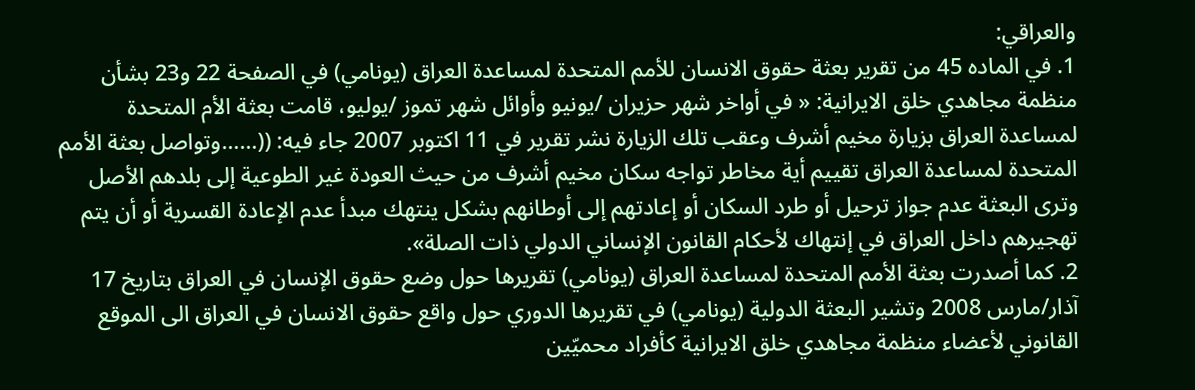والعراقي:
1. في الماده 45 من تقرير بعثة حقوق الانسان للأمم المتحدة لمساعدة العراق (يونامي) في الصفحة 22 و23 بشأن منظمة مجاهدي خلق الايرانية: « في أواخر شهر حزيران /يونيو وأوائل شهر تموز /يوليو، قامت بعثة الأم المتحدة لمساعدة العراق بزيارة مخيم أشرف وعقب تلك الزيارة نشر تقرير في 11 اكتوبر 2007 جاء فيه: ((……وتواصل بعثة الأمم المتحدة لمساعدة العراق تقييم أية مخاطر تواجه سكان مخيم أشرف من حيث العودة غير الطوعية إلى بلدهم الأصل وترى البعثة عدم جواز ترحيل أو طرد السكان أو إعادتهم إلى أوطانهم بشكل ينتهك مبدأ عدم الإعادة القسرية أو أن يتم تهجيرهم داخل العراق في إنتهاك لأحكام القانون الإنساني الدولي ذات الصلة».
2. كما أصدرت بعثة الأمم المتحدة لمساعدة العراق (يونامي) تقريرها حول وضع حقوق الإنسان في العراق بتاريخ 17 آذار/مارس 2008 وتشير البعثة الدولية (يونامي) في تقريرها الدوري حول واقع حقوق الانسان في العراق الى الموقع القانوني لأعضاء منظمة مجاهدي خلق الايرانية كأفراد محميّين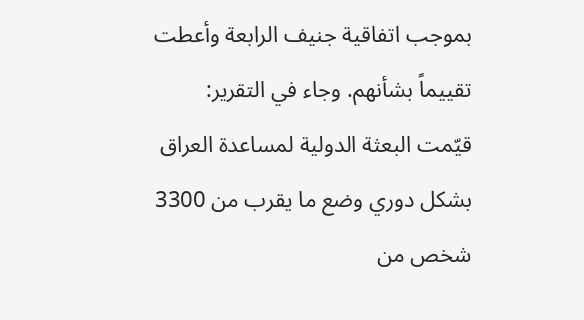بموجب اتفاقية جنيف الرابعة وأعطت تقييماً بشأنهم. وجاء في التقرير: قيّمت البعثة الدولية لمساعدة العراق بشكل دوري وضع ما يقرب من 3300 شخص من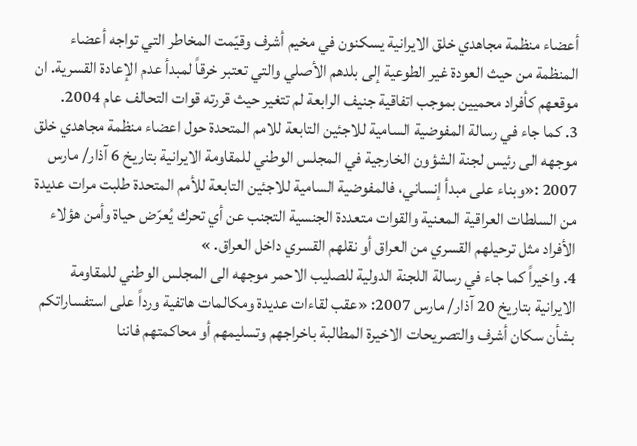أعضاء منظمة مجاهدي خلق الايرانية يسكنون في مخيم أشرف وقيّمت المخاطر التي تواجه أعضاء المنظمة من حيث العودة غير الطوعية إلى بلدهم الأصلي والتي تعتبر خرقاً لمبدأ عدم الإعادة القسرية. ان موقعهم كأفراد محميين بموجب اتفاقية جنيف الرابعة لم تتغير حيث قررته قوات التحالف عام 2004.
3. كما جاء في رسالة المفوضية السامية للاجئين التابعة للامم المتحدة حول اعضاء منظمة مجاهدي خلق موجهه الى رئيس لجنة الشؤون الخارجية في المجلس الوطني للمقاومة الايرانية بتاريخ 6 آذار/ مارس 2007 :«وبناء على مبدأ إنساني، فالمفوضية السامية للاجئين التابعة للأمم المتحدة طلبت مرات عديدة من السلطات العراقية المعنية والقوات متعددة الجنسية التجنب عن أي تحرك يُعرّض حياة وأمن هؤلاء الأفراد مثل ترحيلهم القسري من العراق أو نقلهم القسري داخل العراق. »
4. واخيراً كما جاء في رسالة اللجنة الدولية للصليب الاحمر موجهه الى المجلس الوطني للمقاومة الايرانية بتاريخ 20 آذار/ مارس 2007: «عقب لقاءات عديدة ومكالمات هاتفية ورداً على استفساراتكم بشأن سكان أشرف والتصريحات الاخيرة المطالبة باخراجهم وتسليمهم أو محاكمتهم فاننا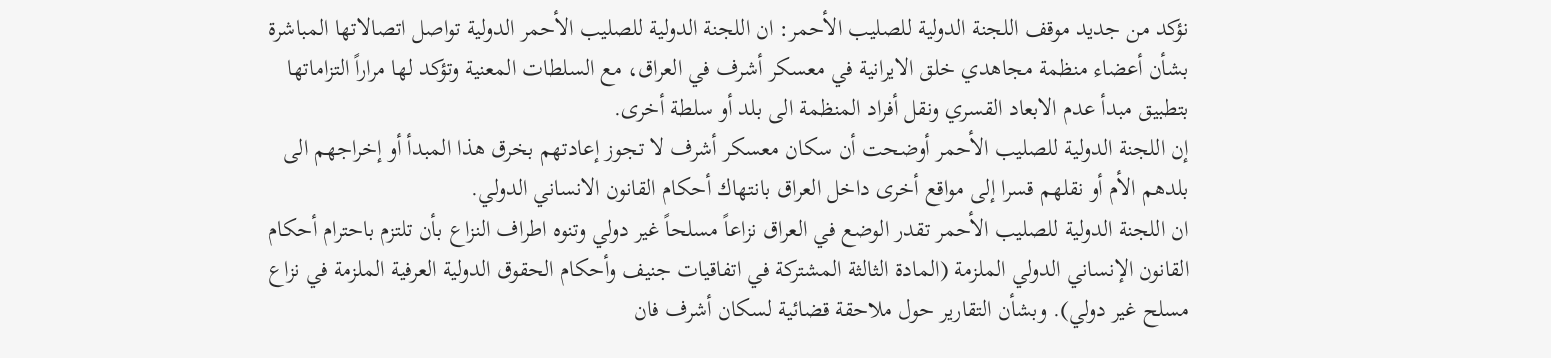نؤكد من جديد موقف اللجنة الدولية للصليب الأحمر: ان اللجنة الدولية للصليب الأحمر الدولية تواصل اتصالاتها المباشرة بشأن أعضاء منظمة مجاهدي خلق الايرانية في معسكر أشرف في العراق، مع السلطات المعنية وتؤكد لها مراراً التزاماتها بتطبيق مبدأ عدم الابعاد القسري ونقل أفراد المنظمة الى بلد أو سلطة أخرى.
إن اللجنة الدولية للصليب الأحمر أوضحت أن سكان معسكر أشرف لا تجوز إعادتهم بخرق هذا المبدأ أو إخراجهم الى بلدهم الأم أو نقلهم قسرا إلى مواقع أخرى داخل العراق بانتهاك أحكام القانون الانساني الدولي.
ان اللجنة الدولية للصليب الأحمر تقدر الوضع في العراق نزاعاً مسلحاً غير دولي وتنوه اطراف النزاع بأن تلتزم باحترام أحكام القانون الإنساني الدولي الملزمة (المادة الثالثة المشتركة في اتفاقيات جنيف وأحكام الحقوق الدولية العرفية الملزمة في نزاع مسلح غير دولي). وبشأن التقارير حول ملاحقة قضائية لسكان أشرف فان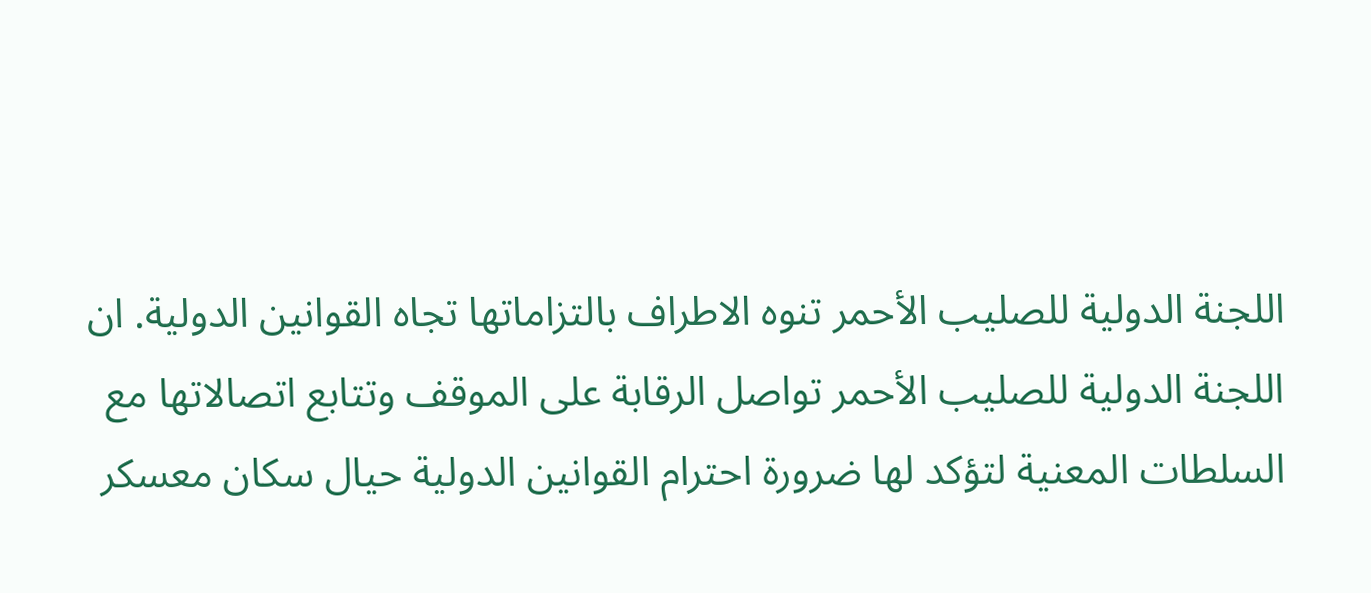اللجنة الدولية للصليب الأحمر تنوه الاطراف بالتزاماتها تجاه القوانين الدولية. ان اللجنة الدولية للصليب الأحمر تواصل الرقابة على الموقف وتتابع اتصالاتها مع السلطات المعنية لتؤكد لها ضرورة احترام القوانين الدولية حيال سكان معسكر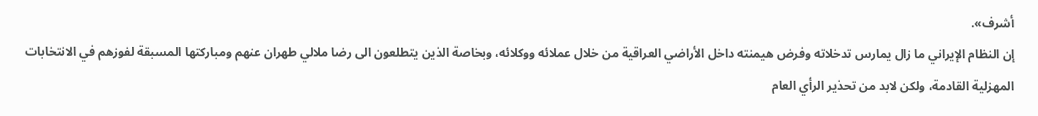أشرف».
إن النظام الإيراني ما زال يمارس تدخلاته وفرض هيمنته داخل الأراضي العراقية من خلال عملائه ووكلائه، وبخاصة الذين يتطلعون الى رضا ملالي طهران عنهم ومباركتها المسبقة لفوزهم في الانتخابات المهزلية القادمة، ولكن لابد من تحذير الرأي العام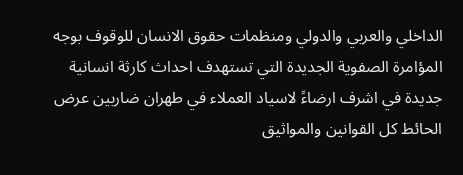الداخلي والعربي والدولي ومنظمات حقوق الانسان للوقوف بوجه المؤامرة الصفوية الجديدة التي تستهدف احداث كارثة انسانية جديدة في اشرف ارضاءً لاسياد العملاء في طهران ضاربين عرض الحائط كل القوانين والمواثيق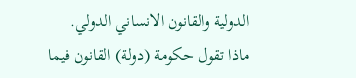الدولية والقانون الانساني الدولي.
ماذا تقول حكومة (دولة) القانون فيما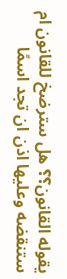يقوله القانون؟؟ هل سترضخ للقانون ام ستنقضه وعليها اذن ان تجد اسمًا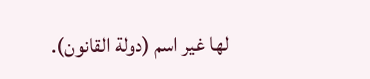لها غير اسم (دولة القانون).